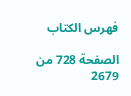فهرس الكتاب

الصفحة 728 من 2679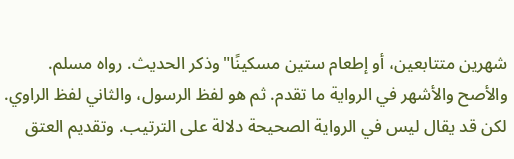شهرين متتابعين، أو إطعام ستين مسكينًا"وذكر الحديث. رواه مسلم. والأصح والأشهر في الرواية ما تقدم. ثم هو لفظ الرسول، والثاني لفظ الراوي. لكن قد يقال ليس في الرواية الصحيحة دلالة على الترتيب. وتقديم العتق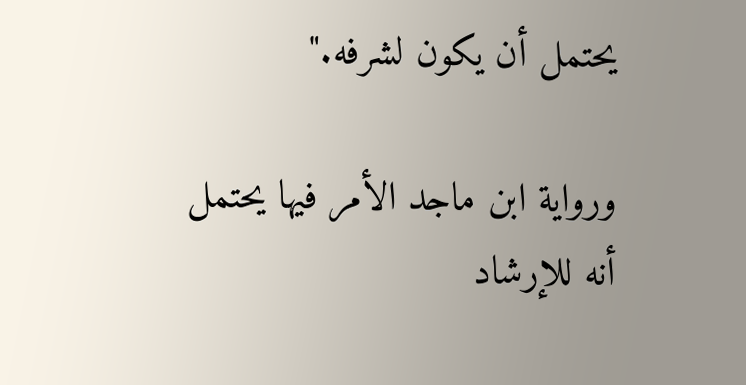يحتمل أن يكون لشرفه."

ورواية ابن ماجد الأمر فيها يحتمل أنه للإرشاد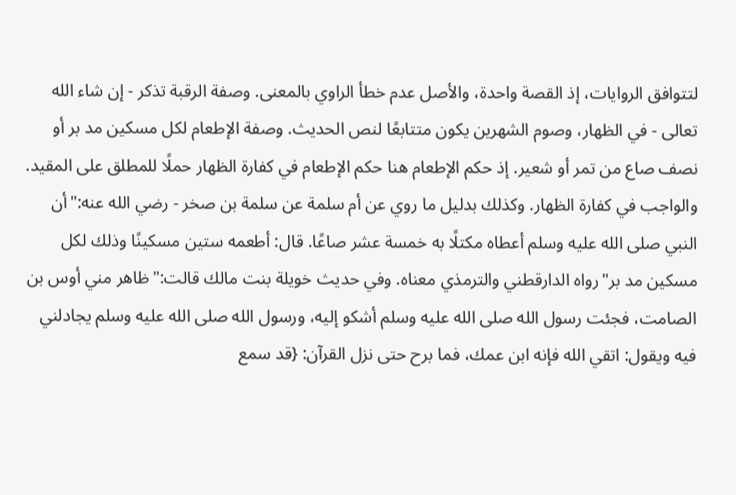لتتوافق الروايات، إذ القصة واحدة، والأصل عدم خطأ الراوي بالمعنى. وصفة الرقبة تذكر - إن شاء الله تعالى - في الظهار، وصوم الشهرين يكون متتابعًا لنص الحديث. وصفة الإطعام لكل مسكين مد بر أو نصف صاع من تمر أو شعير. إذ حكم الإطعام هنا حكم الإطعام في كفارة الظهار حملًا للمطلق على المقيد. والواجب في كفارة الظهار. وكذلك بدليل ما روي عن أم سلمة عن سلمة بن صخر - رضي الله عنه:"أن النبي صلى الله عليه وسلم أعطاه مكتلًا به خمسة عشر صاعًا. قال: أطعمه ستين مسكينًا وذلك لكل مسكين مد بر"رواه الدارقطني والترمذي معناه. وفي حديث خويلة بنت مالك قالت:"ظاهر مني أوس بن الصامت، فجئت رسول الله صلى الله عليه وسلم أشكو إليه، ورسول الله صلى الله عليه وسلم يجادلني فيه ويقول: اتقي الله فإنه ابن عمك، فما برح حتى نزل القرآن: {قد سمع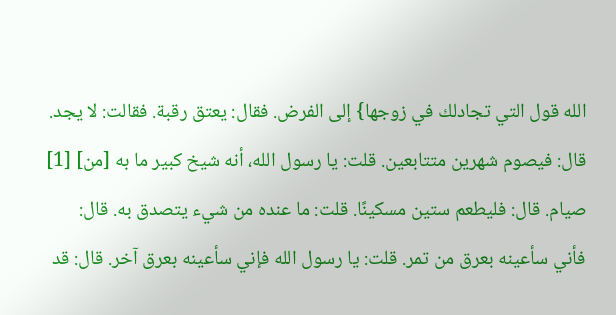الله قول التي تجادلك في زوجها} إلى الفرض. فقال: يعتق رقبة. فقالت: لا يجد. قال: فيصوم شهرين متتابعين. قلت: يا رسول الله، أنه شيخ كبير ما به [من] [1] صيام. قال: فليطعم ستين مسكينًا. قلت: ما عنده من شيء يتصدق به. قال: فأني سأعينه بعرق من تمر. قلت: يا رسول الله فإني سأعينه بعرق آخر. قال: قد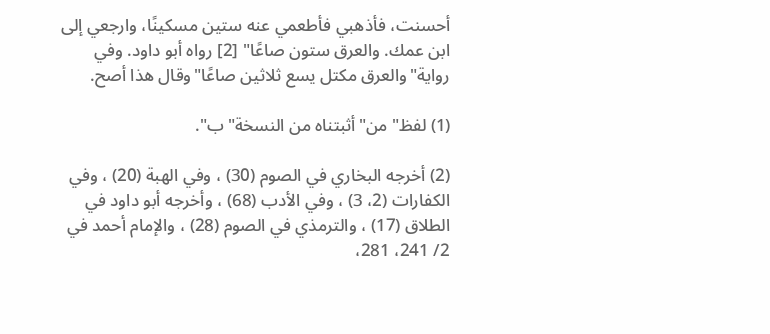أحسنت، فأذهبي فأطعمي عنه ستين مسكينًا، وارجعي إلى ابن عمك. والعرق ستون صاعًا" [2] رواه أبو داود. وفي رواية"والعرق مكتل يسع ثلاثين صاعًا"وقال هذا أصح.

(1) لفظ"من"أثبتناه من النسخة"ب".

(2) أخرجه البخاري في الصوم (30) ، وفي الهبة (20) ، وفي الكفارات (2، 3) ، وفي الأدب (68) ، وأخرجه أبو داود في الطلاق (17) ، والترمذي في الصوم (28) ، والإمام أحمد في 2/ 241، 281،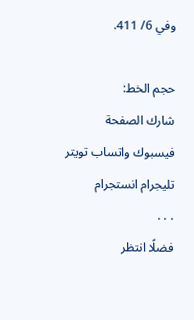وفي 6/ 411.

حجم الخط:
شارك الصفحة
فيسبوك واتساب تويتر تليجرام انستجرام
. . .
فضلًا انتظر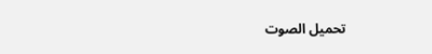تحميل الصوت